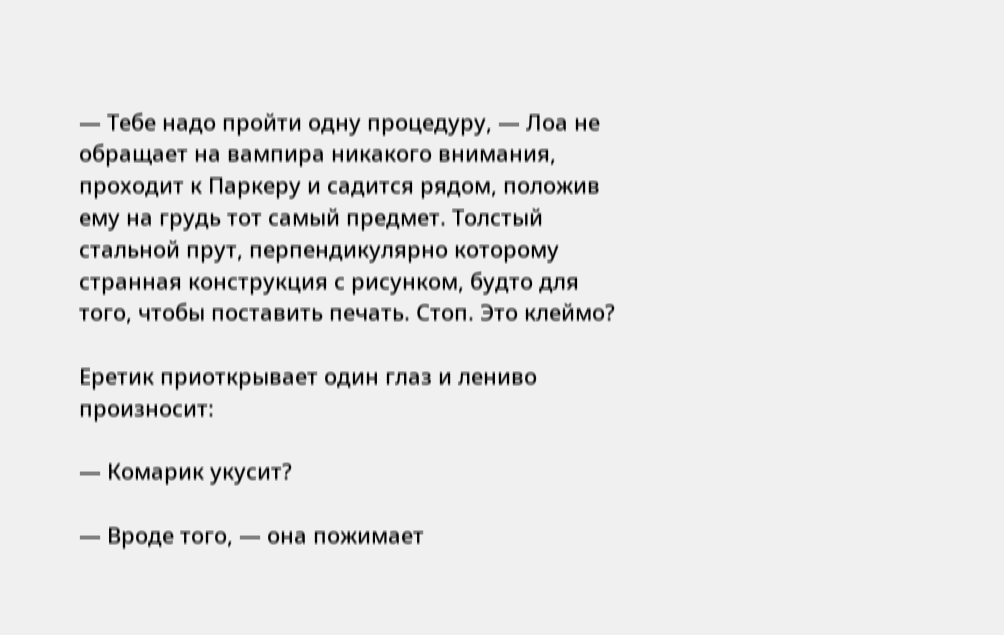— Тебе надо пройти одну процедуру, — Лоа не обращает на вампира никакого внимания, проходит к Паркеру и садится рядом, положив ему на грудь тот самый предмет. Толстый стальной прут, перпендикулярно которому странная конструкция с рисунком, будто для того, чтобы поставить печать. Стоп. Это клеймо?

Еретик приоткрывает один глаз и лениво произносит:

— Комарик укусит?

— Вроде того, — она пожимает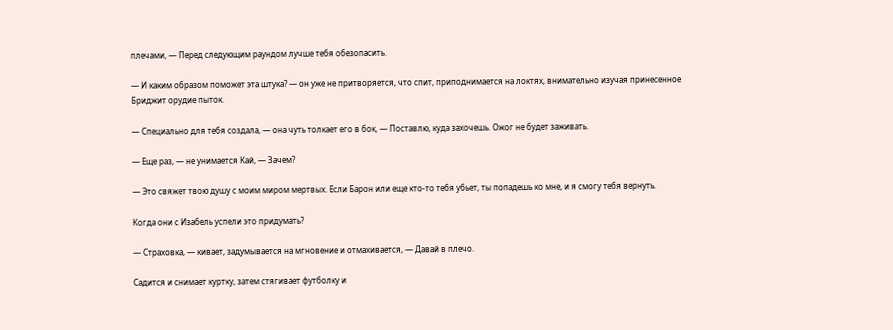плечами, — Перед следующим раундом лучше тебя обезопасить.

— И каким образом поможет эта штука? — он уже не притворяется, что спит, приподнимается на локтях, внимательно изучая принесенное Бриджит орудие пыток.

— Специально для тебя создала, — она чуть толкает его в бок, — Поставлю, куда захочешь. Ожог не будет заживать.

— Еще раз, — не унимается Кай, — Зачем?

— Это свяжет твою душу с моим миром мертвых. Если Барон или еще кто-то тебя убьет, ты попадешь ко мне, и я смогу тебя вернуть.

Когда они с Изабель успели это придумать?

— Страховка, — кивает, задумывается на мгновение и отмахивается, — Давай в плечо.

Садится и снимает куртку, затем стягивает футболку и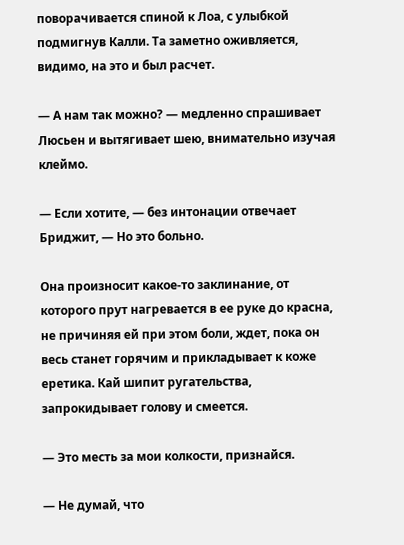поворачивается спиной к Лоа, с улыбкой подмигнув Калли. Та заметно оживляется, видимо, на это и был расчет.

— А нам так можно? — медленно спрашивает Люсьен и вытягивает шею, внимательно изучая клеймо.

— Если хотите, — без интонации отвечает Бриджит, — Но это больно.

Она произносит какое-то заклинание, от которого прут нагревается в ее руке до красна, не причиняя ей при этом боли, ждет, пока он весь станет горячим и прикладывает к коже еретика. Кай шипит ругательства, запрокидывает голову и смеется.

— Это месть за мои колкости, признайся.

— Не думай, что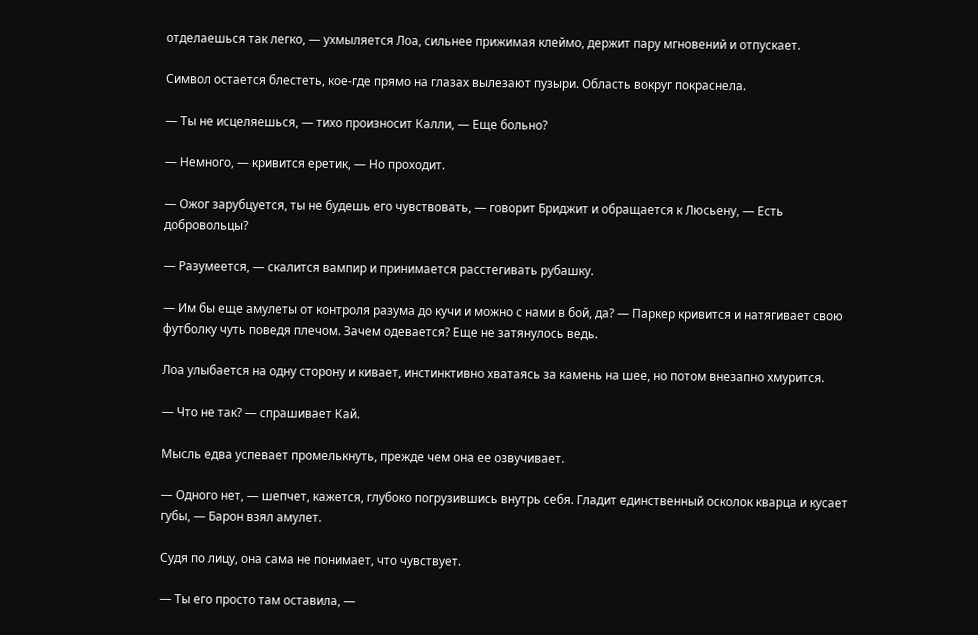отделаешься так легко, — ухмыляется Лоа, сильнее прижимая клеймо, держит пару мгновений и отпускает.

Символ остается блестеть, кое-где прямо на глазах вылезают пузыри. Область вокруг покраснела.

— Ты не исцеляешься, — тихо произносит Калли, — Еще больно?

— Немного, — кривится еретик, — Но проходит.

— Ожог зарубцуется, ты не будешь его чувствовать, — говорит Бриджит и обращается к Люсьену, — Есть добровольцы?

— Разумеется, — скалится вампир и принимается расстегивать рубашку.

— Им бы еще амулеты от контроля разума до кучи и можно с нами в бой, да? — Паркер кривится и натягивает свою футболку чуть поведя плечом. Зачем одевается? Еще не затянулось ведь.

Лоа улыбается на одну сторону и кивает, инстинктивно хватаясь за камень на шее, но потом внезапно хмурится.

— Что не так? — спрашивает Кай.

Мысль едва успевает промелькнуть, прежде чем она ее озвучивает.

— Одного нет, — шепчет, кажется, глубоко погрузившись внутрь себя. Гладит единственный осколок кварца и кусает губы, — Барон взял амулет.

Судя по лицу, она сама не понимает, что чувствует.

— Ты его просто там оставила, —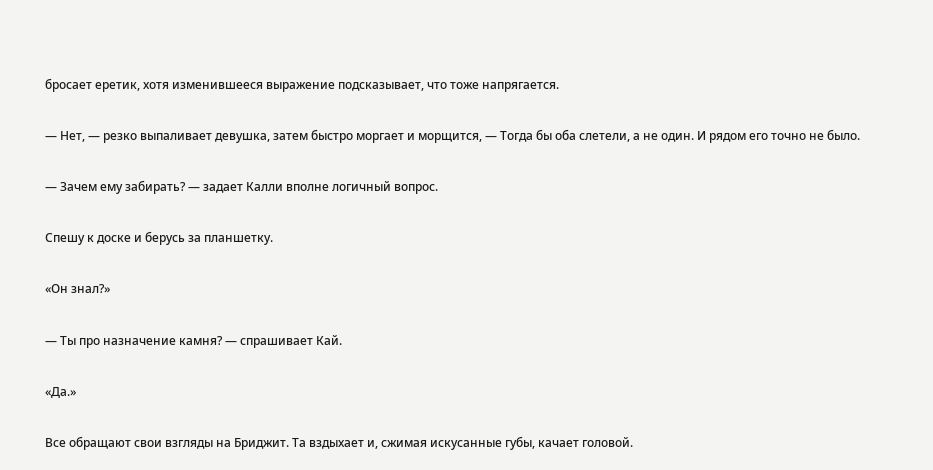бросает еретик, хотя изменившееся выражение подсказывает, что тоже напрягается.

— Нет, — резко выпаливает девушка, затем быстро моргает и морщится, — Тогда бы оба слетели, а не один. И рядом его точно не было.

— Зачем ему забирать? — задает Калли вполне логичный вопрос.

Спешу к доске и берусь за планшетку.

«Он знал?»

— Ты про назначение камня? — спрашивает Кай.

«Да.»

Все обращают свои взгляды на Бриджит. Та вздыхает и, сжимая искусанные губы, качает головой.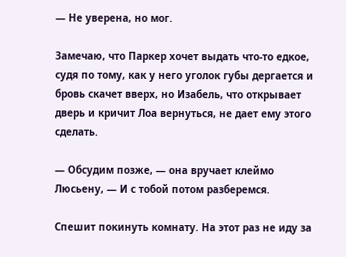— Не уверена, но мог.

Замечаю, что Паркер хочет выдать что-то едкое, судя по тому, как у него уголок губы дергается и бровь скачет вверх, но Изабель, что открывает дверь и кричит Лоа вернуться, не дает ему этого сделать.

— Обсудим позже, — она вручает клеймо Люсьену, — И с тобой потом разберемся.

Спешит покинуть комнату. На этот раз не иду за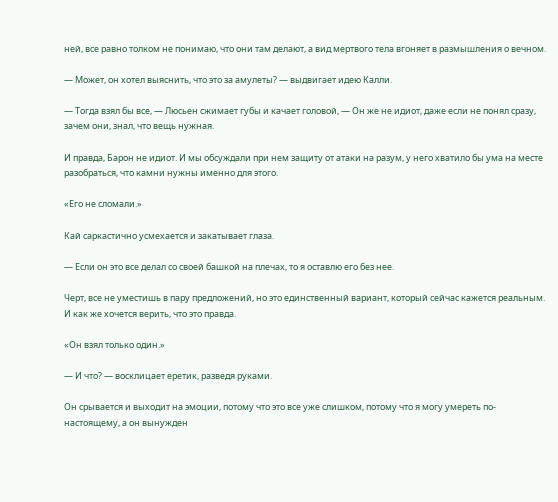ней, все равно толком не понимаю, что они там делают, а вид мертвого тела вгоняет в размышления о вечном.

— Может, он хотел выяснить, что это за амулеты? — выдвигает идею Калли.

— Тогда взял бы все, — Люсьен сжимает губы и качает головой, — Он же не идиот, даже если не понял сразу, зачем они, знал, что вещь нужная.

И правда, Барон не идиот. И мы обсуждали при нем защиту от атаки на разум, у него хватило бы ума на месте разобраться, что камни нужны именно для этого.

«Его не сломали.»

Кай саркастично усмехается и закатывает глаза.

— Если он это все делал со своей башкой на плечах, то я оставлю его без нее.

Черт, все не уместишь в пару предложений, но это единственный вариант, который сейчас кажется реальным. И как же хочется верить, что это правда.

«Он взял только один.»

— И что? — восклицает еретик, разведя руками.

Он срывается и выходит на эмоции, потому что это все уже слишком, потому что я могу умереть по-настоящему, а он вынужден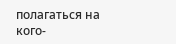полагаться на кого-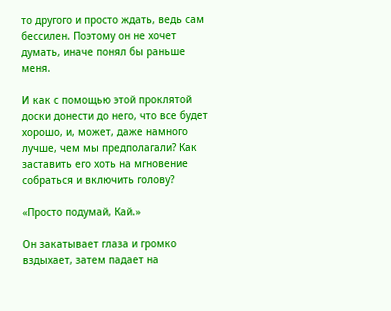то другого и просто ждать, ведь сам бессилен. Поэтому он не хочет думать, иначе понял бы раньше меня.

И как с помощью этой проклятой доски донести до него, что все будет хорошо, и, может, даже намного лучше, чем мы предполагали? Как заставить его хоть на мгновение собраться и включить голову?

«Просто подумай, Кай.»

Он закатывает глаза и громко вздыхает, затем падает на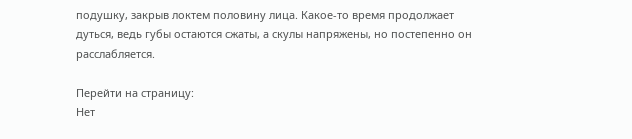подушку, закрыв локтем половину лица. Какое-то время продолжает дуться, ведь губы остаются сжаты, а скулы напряжены, но постепенно он расслабляется.

Перейти на страницу:
Нет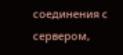соединения с сервером,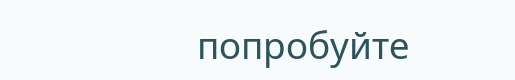попробуйте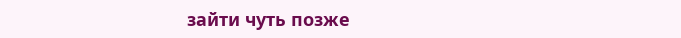зайти чуть позже